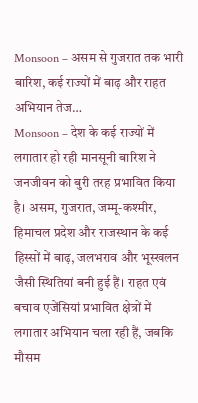Monsoon – असम से गुजरात तक भारी बारिश, कई राज्यों में बाढ़ और राहत अभियान तेज…
Monsoon – देश के कई राज्यों में लगातार हो रही मानसूनी बारिश ने जनजीवन को बुरी तरह प्रभावित किया है। असम, गुजरात, जम्मू-कश्मीर, हिमाचल प्रदेश और राजस्थान के कई हिस्सों में बाढ़, जलभराव और भूस्खलन जैसी स्थितियां बनी हुई हैं। राहत एवं बचाव एजेंसियां प्रभावित क्षेत्रों में लगातार अभियान चला रही हैं, जबकि मौसम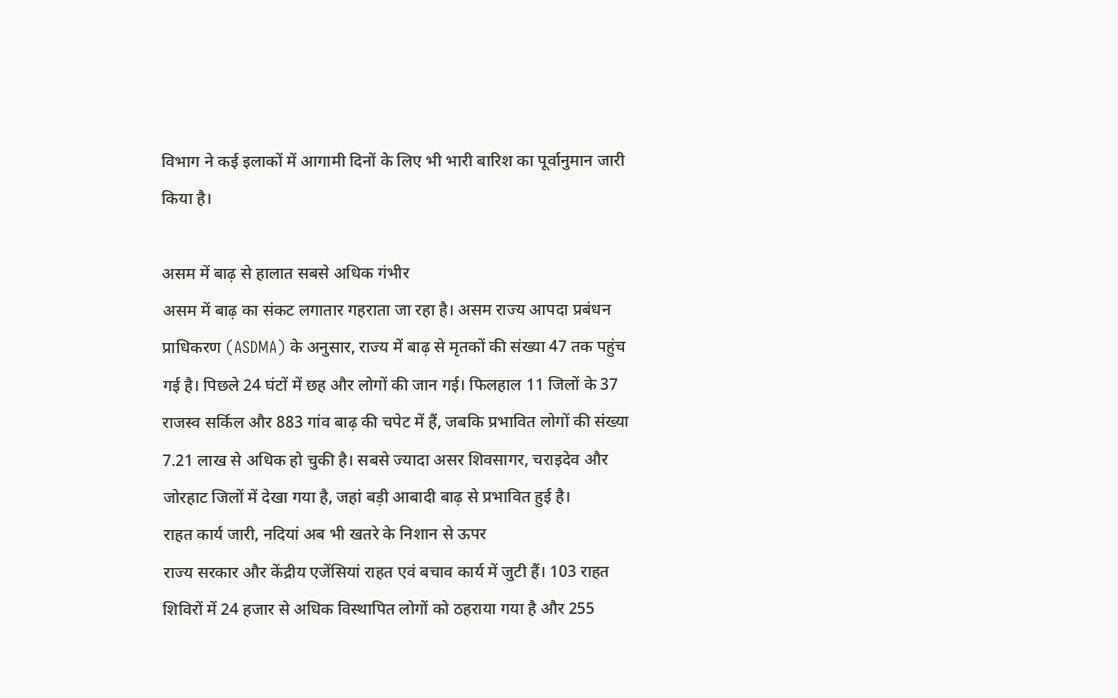विभाग ने कई इलाकों में आगामी दिनों के लिए भी भारी बारिश का पूर्वानुमान जारी किया है।

असम में बाढ़ से हालात सबसे अधिक गंभीर
असम में बाढ़ का संकट लगातार गहराता जा रहा है। असम राज्य आपदा प्रबंधन प्राधिकरण (ASDMA) के अनुसार, राज्य में बाढ़ से मृतकों की संख्या 47 तक पहुंच गई है। पिछले 24 घंटों में छह और लोगों की जान गई। फिलहाल 11 जिलों के 37 राजस्व सर्किल और 883 गांव बाढ़ की चपेट में हैं, जबकि प्रभावित लोगों की संख्या 7.21 लाख से अधिक हो चुकी है। सबसे ज्यादा असर शिवसागर, चराइदेव और जोरहाट जिलों में देखा गया है, जहां बड़ी आबादी बाढ़ से प्रभावित हुई है।
राहत कार्य जारी, नदियां अब भी खतरे के निशान से ऊपर
राज्य सरकार और केंद्रीय एजेंसियां राहत एवं बचाव कार्य में जुटी हैं। 103 राहत शिविरों में 24 हजार से अधिक विस्थापित लोगों को ठहराया गया है और 255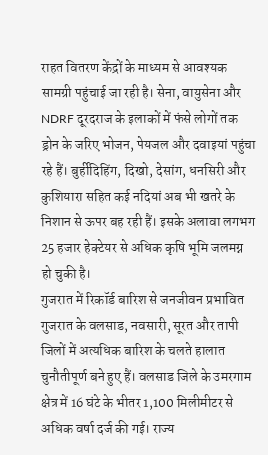राहत वितरण केंद्रों के माध्यम से आवश्यक सामग्री पहुंचाई जा रही है। सेना, वायुसेना और NDRF दूरदराज के इलाकों में फंसे लोगों तक ड्रोन के जरिए भोजन, पेयजल और दवाइयां पहुंचा रहे हैं। बुर्हीदिहिंग, दिखो, देसांग, धनसिरी और कुशियारा सहित कई नदियां अब भी खतरे के निशान से ऊपर बह रही हैं। इसके अलावा लगभग 25 हजार हेक्टेयर से अधिक कृषि भूमि जलमग्न हो चुकी है।
गुजरात में रिकॉर्ड बारिश से जनजीवन प्रभावित
गुजरात के वलसाड, नवसारी, सूरत और तापी जिलों में अत्यधिक बारिश के चलते हालात चुनौतीपूर्ण बने हुए हैं। वलसाड जिले के उमरगाम क्षेत्र में 16 घंटे के भीतर 1,100 मिलीमीटर से अधिक वर्षा दर्ज की गई। राज्य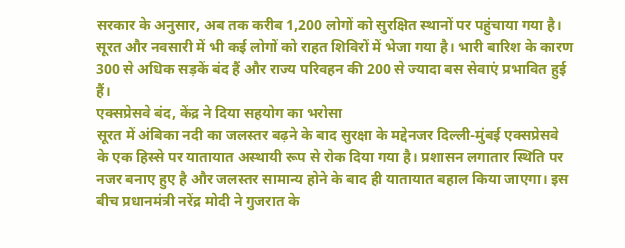सरकार के अनुसार, अब तक करीब 1,200 लोगों को सुरक्षित स्थानों पर पहुंचाया गया है। सूरत और नवसारी में भी कई लोगों को राहत शिविरों में भेजा गया है। भारी बारिश के कारण 300 से अधिक सड़कें बंद हैं और राज्य परिवहन की 200 से ज्यादा बस सेवाएं प्रभावित हुई हैं।
एक्सप्रेसवे बंद, केंद्र ने दिया सहयोग का भरोसा
सूरत में अंबिका नदी का जलस्तर बढ़ने के बाद सुरक्षा के मद्देनजर दिल्ली-मुंबई एक्सप्रेसवे के एक हिस्से पर यातायात अस्थायी रूप से रोक दिया गया है। प्रशासन लगातार स्थिति पर नजर बनाए हुए है और जलस्तर सामान्य होने के बाद ही यातायात बहाल किया जाएगा। इस बीच प्रधानमंत्री नरेंद्र मोदी ने गुजरात के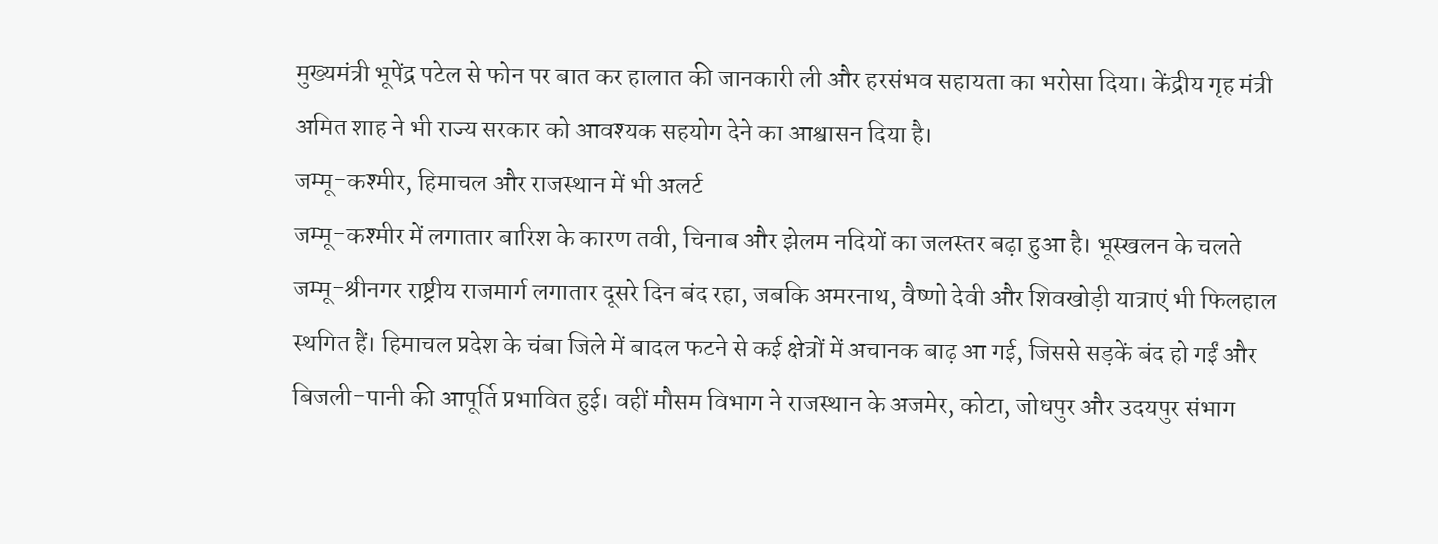मुख्यमंत्री भूपेंद्र पटेल से फोन पर बात कर हालात की जानकारी ली और हरसंभव सहायता का भरोसा दिया। केंद्रीय गृह मंत्री अमित शाह ने भी राज्य सरकार को आवश्यक सहयोग देने का आश्वासन दिया है।
जम्मू-कश्मीर, हिमाचल और राजस्थान में भी अलर्ट
जम्मू-कश्मीर में लगातार बारिश के कारण तवी, चिनाब और झेलम नदियों का जलस्तर बढ़ा हुआ है। भूस्खलन के चलते जम्मू-श्रीनगर राष्ट्रीय राजमार्ग लगातार दूसरे दिन बंद रहा, जबकि अमरनाथ, वैष्णो देवी और शिवखोड़ी यात्राएं भी फिलहाल स्थगित हैं। हिमाचल प्रदेश के चंबा जिले में बादल फटने से कई क्षेत्रों में अचानक बाढ़ आ गई, जिससे सड़कें बंद हो गईं और बिजली-पानी की आपूर्ति प्रभावित हुई। वहीं मौसम विभाग ने राजस्थान के अजमेर, कोटा, जोधपुर और उदयपुर संभाग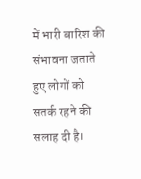में भारी बारिश की संभावना जताते हुए लोगों को सतर्क रहने की सलाह दी है।